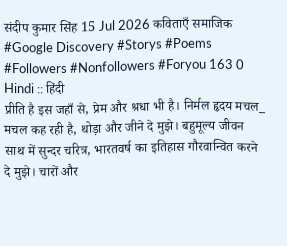संदीप कुमार सिंह 15 Jul 2026 कविताएँ समाजिक #Google Discovery #Storys #Poems #Followers #Nonfollowers #Foryou 163 0 Hindi :: हिंदी
प्रीति है इस जहाँ से, प्रेम और श्रधा भी है। निर्मल हृदय मचल_ मचल कह रही है, थोड़ा और जीने दे मुझे। बहुमूल्य जीवन साथ में सुन्दर चरित्र, भारतवर्ष का इतिहास गौरवान्वित करने दे मुझे। चारों और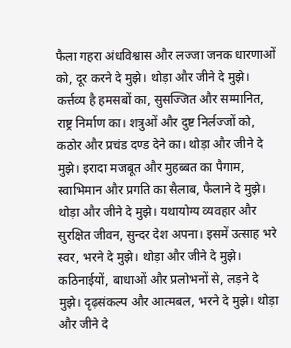फैला गहरा अंधविश्वास और लज्जा जनक धारणाओं को, दूर करने दे मुझे। थोड़ा और जीने दे मुझे। कर्त्तव्य है हमसबों का, सुसज्जित और सम्मानित, राष्ट्र निर्माण का। शत्रुओं और दुष्ट निर्लज्जों को, कठोर और प्रचंड दण्ड देने का। थोड़ा और जीने दे मुझे। इरादा मजबूत और मुहब्बत का पैगाम, स्वाभिमान और प्रगति का सैलाब, फैलाने दे मुझे। थोड़ा और जीने दे मुझे। यथायोग्य व्यवहार और सुरक्षित जीवन, सुन्दर देश अपना। इसमें उत्साह भरे स्वर, भरने दे मुझे। थोड़ा और जीने दे मुझे। कठिनाईयों, बाधाओं और प्रलोभनों से, लड़ने दे मुझे। दृढ़संकल्प और आत्मबल, भरने दे मुझे। थोड़ा और जीने दे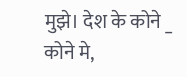मुझे। देश के कोने _ कोने मे,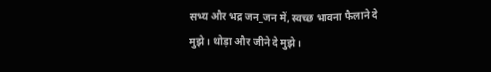सभ्य और भद्र जन_जन में, स्वच्छ भावना फैलाने दे मुझे। थोड़ा और जीने दे मुझे।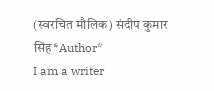(स्वरचित मौलिक) संदीप कुमार सिंह*Author*
I am a writer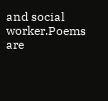and social worker.Poems are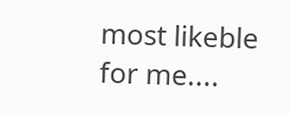most likeble for me....